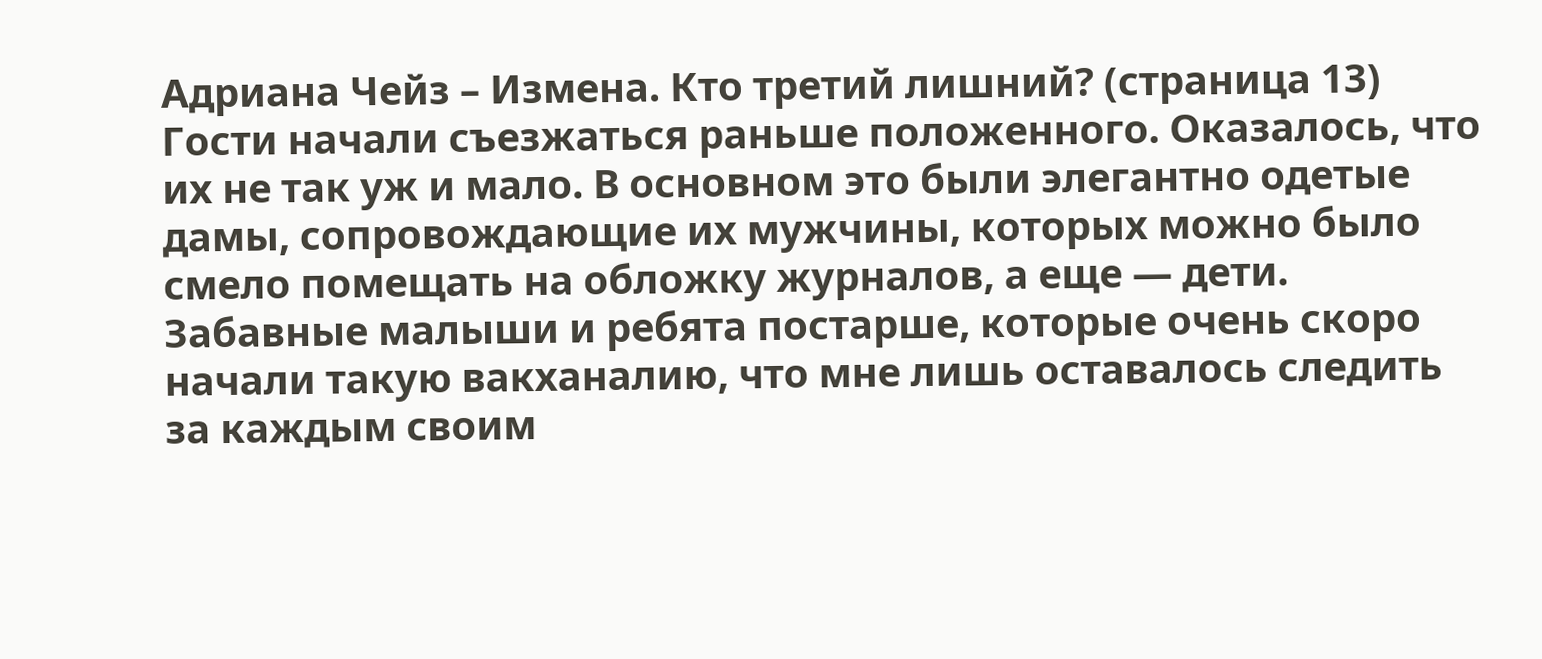Адриана Чейз – Измена. Кто третий лишний? (страница 13)
Гости начали съезжаться раньше положенного. Оказалось, что их не так уж и мало. В основном это были элегантно одетые дамы, сопровождающие их мужчины, которых можно было смело помещать на обложку журналов, а еще — дети. Забавные малыши и ребята постарше, которые очень скоро начали такую вакханалию, что мне лишь оставалось следить за каждым своим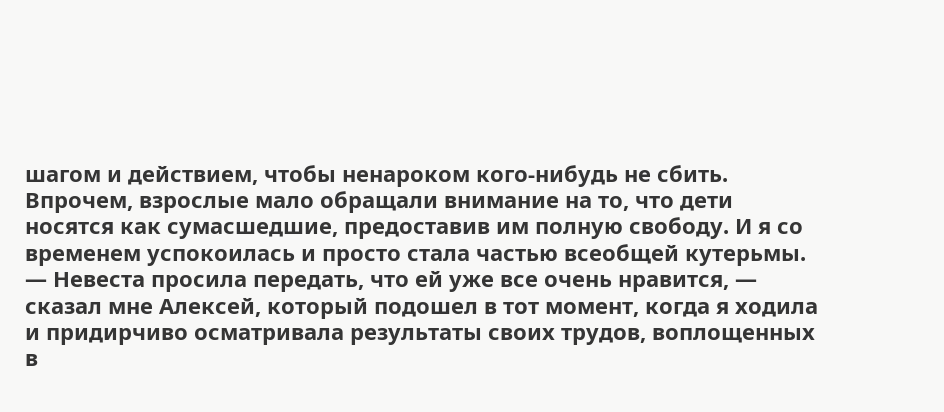шагом и действием, чтобы ненароком кого-нибудь не сбить.
Впрочем, взрослые мало обращали внимание на то, что дети носятся как сумасшедшие, предоставив им полную свободу. И я со временем успокоилась и просто стала частью всеобщей кутерьмы.
— Невеста просила передать, что ей уже все очень нравится, — сказал мне Алексей, который подошел в тот момент, когда я ходила и придирчиво осматривала результаты своих трудов, воплощенных в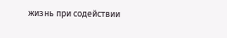жизнь при содействии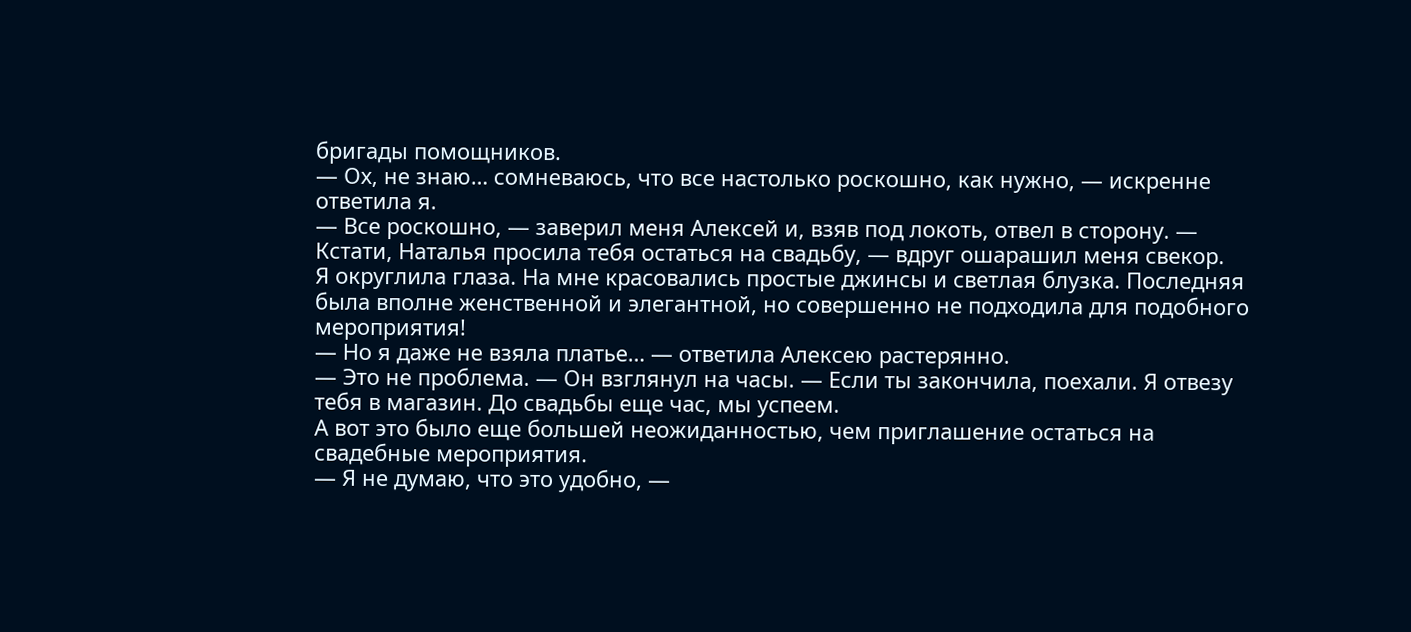бригады помощников.
— Ох, не знаю… сомневаюсь, что все настолько роскошно, как нужно, — искренне ответила я.
— Все роскошно, — заверил меня Алексей и, взяв под локоть, отвел в сторону. — Кстати, Наталья просила тебя остаться на свадьбу, — вдруг ошарашил меня свекор.
Я округлила глаза. На мне красовались простые джинсы и светлая блузка. Последняя была вполне женственной и элегантной, но совершенно не подходила для подобного мероприятия!
— Но я даже не взяла платье… — ответила Алексею растерянно.
— Это не проблема. — Он взглянул на часы. — Если ты закончила, поехали. Я отвезу тебя в магазин. До свадьбы еще час, мы успеем.
А вот это было еще большей неожиданностью, чем приглашение остаться на свадебные мероприятия.
— Я не думаю, что это удобно, —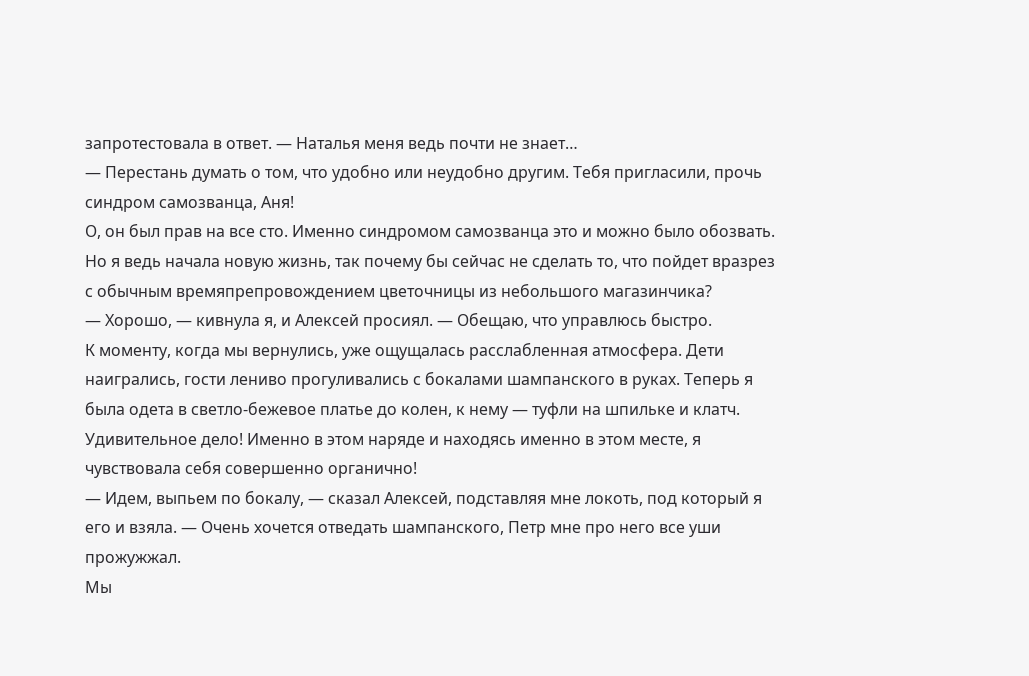запротестовала в ответ. — Наталья меня ведь почти не знает…
— Перестань думать о том, что удобно или неудобно другим. Тебя пригласили, прочь синдром самозванца, Аня!
О, он был прав на все сто. Именно синдромом самозванца это и можно было обозвать. Но я ведь начала новую жизнь, так почему бы сейчас не сделать то, что пойдет вразрез с обычным времяпрепровождением цветочницы из небольшого магазинчика?
— Хорошо, — кивнула я, и Алексей просиял. — Обещаю, что управлюсь быстро.
К моменту, когда мы вернулись, уже ощущалась расслабленная атмосфера. Дети наигрались, гости лениво прогуливались с бокалами шампанского в руках. Теперь я была одета в светло-бежевое платье до колен, к нему — туфли на шпильке и клатч. Удивительное дело! Именно в этом наряде и находясь именно в этом месте, я чувствовала себя совершенно органично!
— Идем, выпьем по бокалу, — сказал Алексей, подставляя мне локоть, под который я его и взяла. — Очень хочется отведать шампанского, Петр мне про него все уши прожужжал.
Мы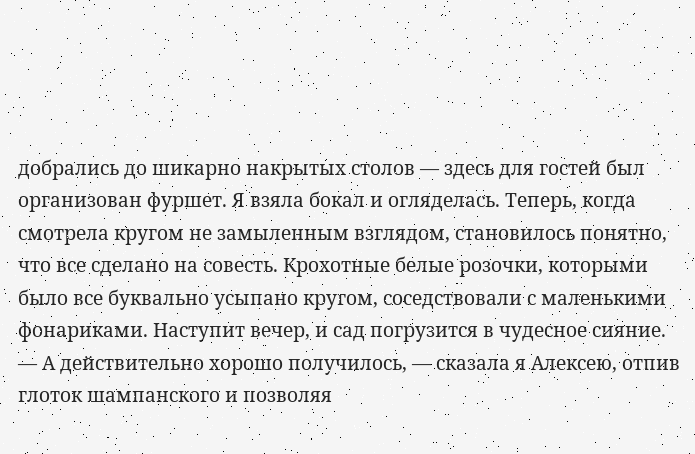добрались до шикарно накрытых столов — здесь для гостей был организован фуршет. Я взяла бокал и огляделась. Теперь, когда смотрела кругом не замыленным взглядом, становилось понятно, что все сделано на совесть. Крохотные белые розочки, которыми было все буквально усыпано кругом, соседствовали с маленькими фонариками. Наступит вечер, и сад погрузится в чудесное сияние.
— А действительно хорошо получилось, — сказала я Алексею, отпив глоток шампанского и позволяя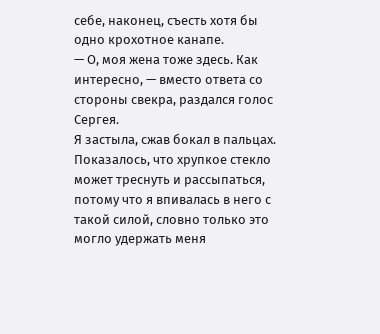себе, наконец, съесть хотя бы одно крохотное канапе.
— О, моя жена тоже здесь. Как интересно, — вместо ответа со стороны свекра, раздался голос Сергея.
Я застыла, сжав бокал в пальцах. Показалось, что хрупкое стекло может треснуть и рассыпаться, потому что я впивалась в него с такой силой, словно только это могло удержать меня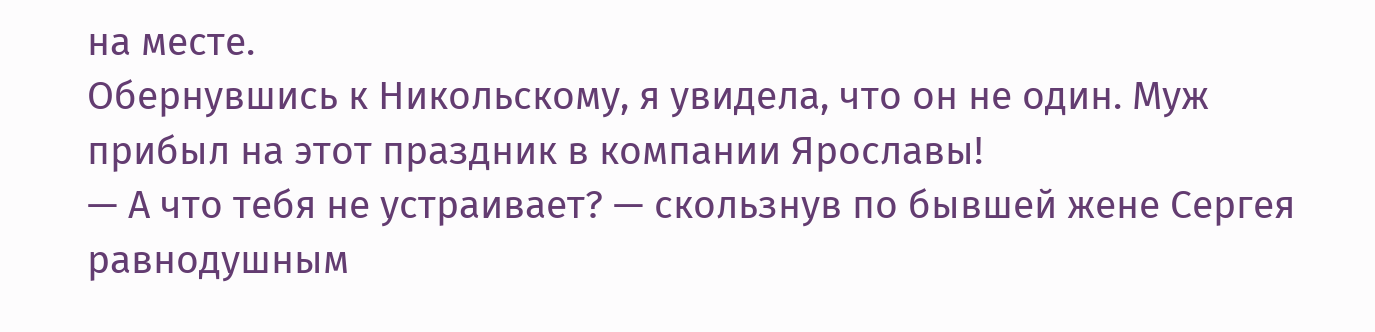на месте.
Обернувшись к Никольскому, я увидела, что он не один. Муж прибыл на этот праздник в компании Ярославы!
— А что тебя не устраивает? — скользнув по бывшей жене Сергея равнодушным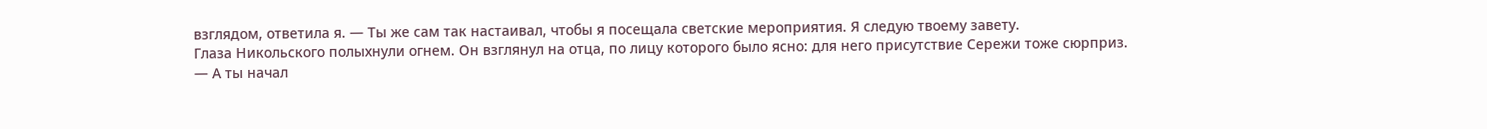взглядом, ответила я. — Ты же сам так настаивал, чтобы я посещала светские мероприятия. Я следую твоему завету.
Глаза Никольского полыхнули огнем. Он взглянул на отца, по лицу которого было ясно: для него присутствие Сережи тоже сюрприз.
— А ты начал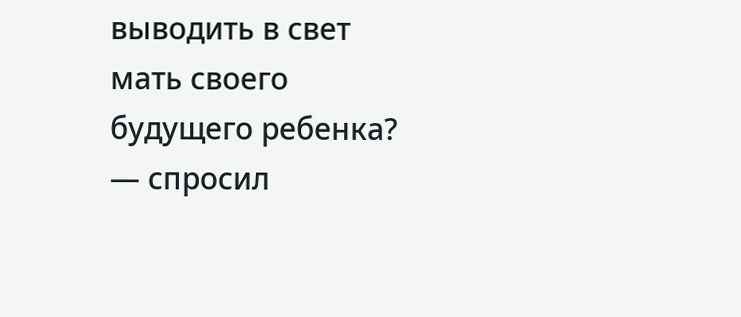выводить в свет мать своего будущего ребенка? — спросил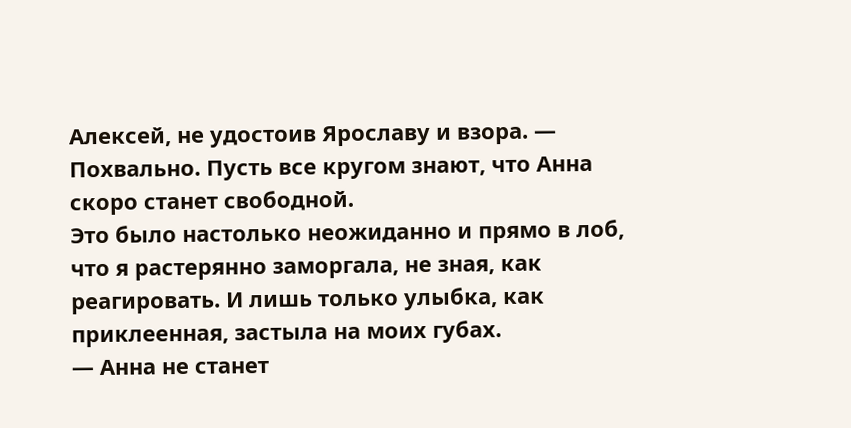Алексей, не удостоив Ярославу и взора. — Похвально. Пусть все кругом знают, что Анна скоро станет свободной.
Это было настолько неожиданно и прямо в лоб, что я растерянно заморгала, не зная, как реагировать. И лишь только улыбка, как приклеенная, застыла на моих губах.
— Анна не станет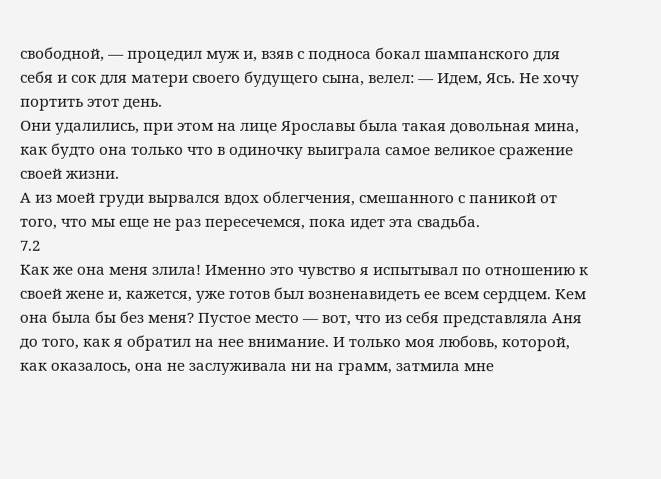свободной, — процедил муж и, взяв с подноса бокал шампанского для себя и сок для матери своего будущего сына, велел: — Идем, Ясь. Не хочу портить этот день.
Они удалились, при этом на лице Ярославы была такая довольная мина, как будто она только что в одиночку выиграла самое великое сражение своей жизни.
А из моей груди вырвался вдох облегчения, смешанного с паникой от того, что мы еще не раз пересечемся, пока идет эта свадьба.
7.2
Как же она меня злила! Именно это чувство я испытывал по отношению к своей жене и, кажется, уже готов был возненавидеть ее всем сердцем. Кем она была бы без меня? Пустое место — вот, что из себя представляла Аня до того, как я обратил на нее внимание. И только моя любовь, которой, как оказалось, она не заслуживала ни на грамм, затмила мне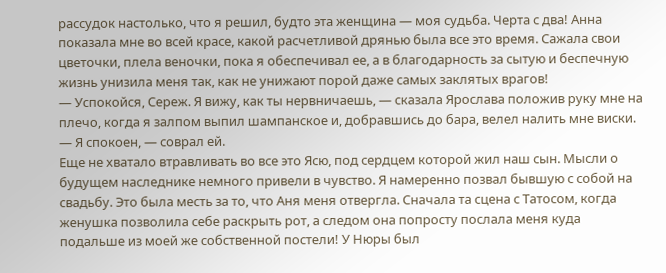рассудок настолько, что я решил, будто эта женщина — моя судьба. Черта с два! Анна показала мне во всей красе, какой расчетливой дрянью была все это время. Сажала свои цветочки, плела веночки, пока я обеспечивал ее, а в благодарность за сытую и беспечную жизнь унизила меня так, как не унижают порой даже самых заклятых врагов!
— Успокойся, Сереж. Я вижу, как ты нервничаешь, — сказала Ярослава положив руку мне на плечо, когда я залпом выпил шампанское и, добравшись до бара, велел налить мне виски.
— Я спокоен, — соврал ей.
Еще не хватало втравливать во все это Ясю, под сердцем которой жил наш сын. Мысли о будущем наследнике немного привели в чувство. Я намеренно позвал бывшую с собой на свадьбу. Это была месть за то, что Аня меня отвергла. Сначала та сцена с Татосом, когда женушка позволила себе раскрыть рот, а следом она попросту послала меня куда подальше из моей же собственной постели! У Нюры был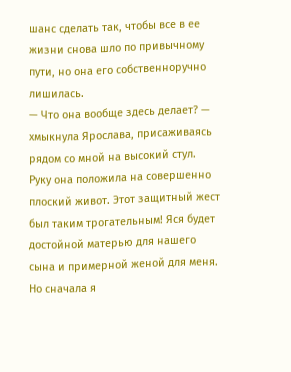шанс сделать так, чтобы все в ее жизни снова шло по привычному пути, но она его собственноручно лишилась.
— Что она вообще здесь делает? — хмыкнула Ярослава, присаживаясь рядом со мной на высокий стул.
Руку она положила на совершенно плоский живот. Этот защитный жест был таким трогательным! Яся будет достойной матерью для нашего сына и примерной женой для меня. Но сначала я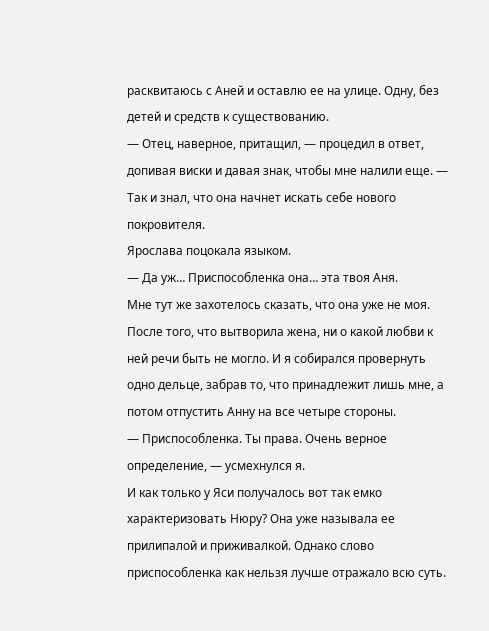расквитаюсь с Аней и оставлю ее на улице. Одну, без детей и средств к существованию.
— Отец, наверное, притащил, — процедил в ответ, допивая виски и давая знак, чтобы мне налили еще. — Так и знал, что она начнет искать себе нового покровителя.
Ярослава поцокала языком.
— Да уж… Приспособленка она… эта твоя Аня.
Мне тут же захотелось сказать, что она уже не моя. После того, что вытворила жена, ни о какой любви к ней речи быть не могло. И я собирался провернуть одно дельце, забрав то, что принадлежит лишь мне, а потом отпустить Анну на все четыре стороны.
— Приспособленка. Ты права. Очень верное определение, — усмехнулся я.
И как только у Яси получалось вот так емко характеризовать Нюру? Она уже называла ее прилипалой и приживалкой. Однако слово приспособленка как нельзя лучше отражало всю суть.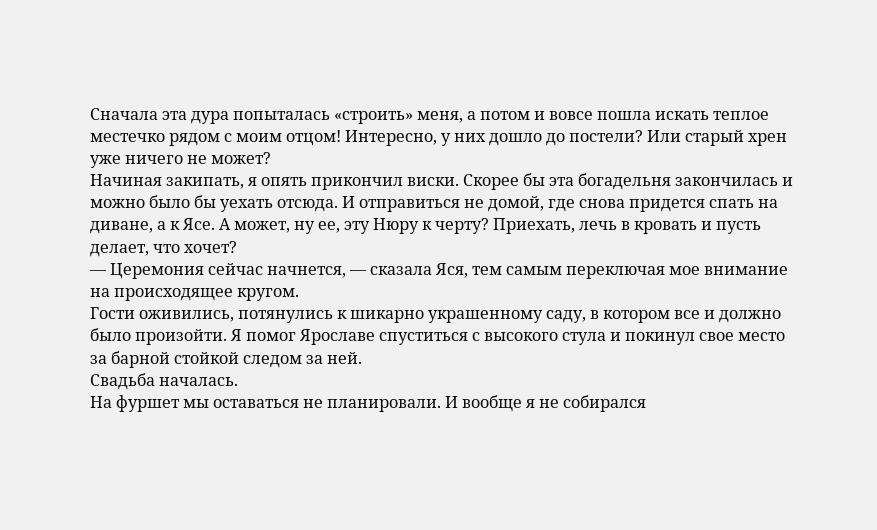Сначала эта дура попыталась «строить» меня, а потом и вовсе пошла искать теплое местечко рядом с моим отцом! Интересно, у них дошло до постели? Или старый хрен уже ничего не может?
Начиная закипать, я опять прикончил виски. Скорее бы эта богадельня закончилась и можно было бы уехать отсюда. И отправиться не домой, где снова придется спать на диване, а к Ясе. А может, ну ее, эту Нюру к черту? Приехать, лечь в кровать и пусть делает, что хочет?
— Церемония сейчас начнется, — сказала Яся, тем самым переключая мое внимание на происходящее кругом.
Гости оживились, потянулись к шикарно украшенному саду, в котором все и должно было произойти. Я помог Ярославе спуститься с высокого стула и покинул свое место за барной стойкой следом за ней.
Свадьба началась.
На фуршет мы оставаться не планировали. И вообще я не собирался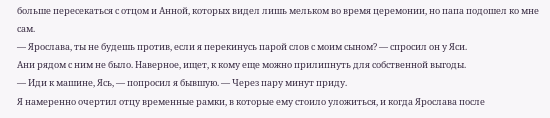больше пересекаться с отцом и Анной, которых видел лишь мельком во время церемонии, но папа подошел ко мне сам.
— Ярослава, ты не будешь против, если я перекинусь парой слов с моим сыном? — спросил он у Яси.
Ани рядом с ним не было. Наверное, ищет, к кому еще можно прилипнуть для собственной выгоды.
— Иди к машине, Ясь, — попросил я бывшую. — Через пару минут приду.
Я намеренно очертил отцу временные рамки, в которые ему стоило уложиться, и когда Ярослава после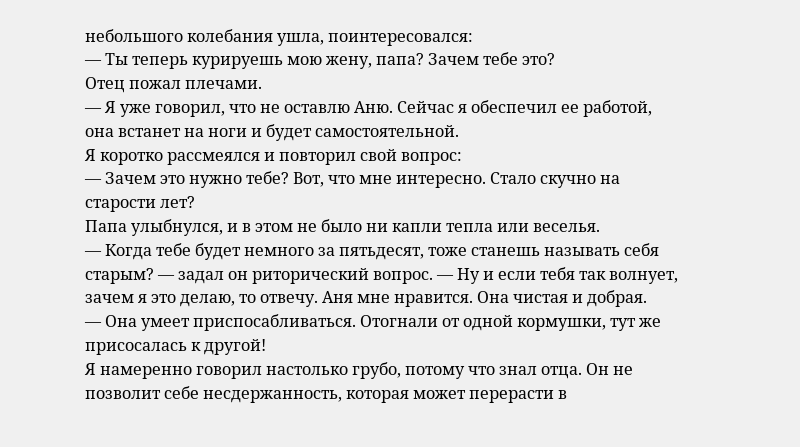небольшого колебания ушла, поинтересовался:
— Ты теперь курируешь мою жену, папа? Зачем тебе это?
Отец пожал плечами.
— Я уже говорил, что не оставлю Аню. Сейчас я обеспечил ее работой, она встанет на ноги и будет самостоятельной.
Я коротко рассмеялся и повторил свой вопрос:
— Зачем это нужно тебе? Вот, что мне интересно. Стало скучно на старости лет?
Папа улыбнулся, и в этом не было ни капли тепла или веселья.
— Когда тебе будет немного за пятьдесят, тоже станешь называть себя старым? — задал он риторический вопрос. — Ну и если тебя так волнует, зачем я это делаю, то отвечу. Аня мне нравится. Она чистая и добрая.
— Она умеет приспосабливаться. Отогнали от одной кормушки, тут же присосалась к другой!
Я намеренно говорил настолько грубо, потому что знал отца. Он не позволит себе несдержанность, которая может перерасти в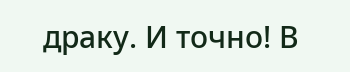драку. И точно! В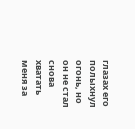глазах его полыхнул огонь, но он не стал снова хватать меня за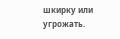шкирку или угрожать.